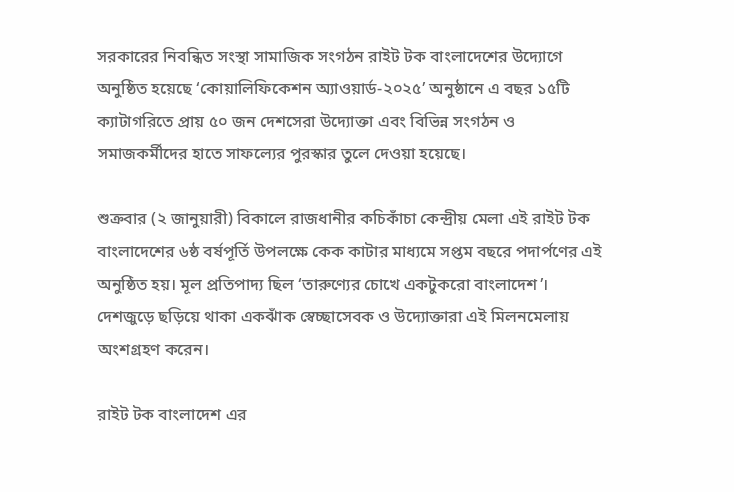সরকারের নিবন্ধিত সংস্থা সামাজিক সংগঠন রাইট টক বাংলাদেশের উদ্যোগে অনুষ্ঠিত হয়েছে ‘কোয়ালিফিকেশন অ্যাওয়ার্ড-২০২৫’ অনুষ্ঠানে এ বছর ১৫টি ক্যাটাগরিতে প্রায় ৫০ জন দেশসেরা উদ্যোক্তা এবং বিভিন্ন সংগঠন ও সমাজকর্মীদের হাতে সাফল্যের পুরস্কার তুলে দেওয়া হয়েছে।

শুক্রবার (২ জানুয়ারী) বিকালে রাজধানীর কচিকাঁচা কেন্দ্রীয় মেলা এই রাইট টক বাংলাদেশের ৬ষ্ঠ বর্ষপূর্তি উপলক্ষে কেক কাটার মাধ্যমে সপ্তম বছরে পদার্পণের এই অনুষ্ঠিত হয়। মূল প্রতিপাদ্য ছিল ‘তারুণ্যের চোখে একটুকরো বাংলাদেশ’। দেশজুড়ে ছড়িয়ে থাকা একঝাঁক স্বেচ্ছাসেবক ও উদ্যোক্তারা এই মিলনমেলায় অংশগ্রহণ করেন।

রাইট টক বাংলাদেশ এর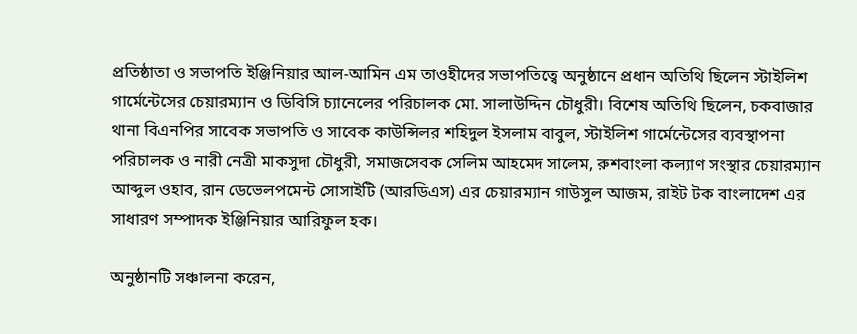প্রতিষ্ঠাতা ও সভাপতি ইঞ্জিনিয়ার আল-আমিন এম তাওহীদের সভাপতিত্বে অনুষ্ঠানে প্রধান অতিথি ছিলেন স্টাইলিশ গার্মেন্টেসের চেয়ারম্যান ও ডিবিসি চ্যানেলের পরিচালক মো. সালাউদ্দিন চৌধুরী। বিশেষ অতিথি ছিলেন, চকবাজার থানা বিএনপির সাবেক সভাপতি ও সাবেক কাউন্সিলর শহিদুল ইসলাম বাবুল, স্টাইলিশ গার্মেন্টেসের ব্যবস্থাপনা পরিচালক ও নারী নেত্রী মাকসুদা চৌধুরী, সমাজসেবক সেলিম আহমেদ সালেম, রুশবাংলা কল্যাণ সংস্থার চেয়ারম্যান আব্দুল ওহাব, রান ডেভেলপমেন্ট সোসাইটি (আরডিএস) এর চেয়ারম্যান গাউসুল আজম, রাইট টক বাংলাদেশ এর সাধারণ সম্পাদক ইঞ্জিনিয়ার আরিফুল হক।

অনুষ্ঠানটি সঞ্চালনা করেন,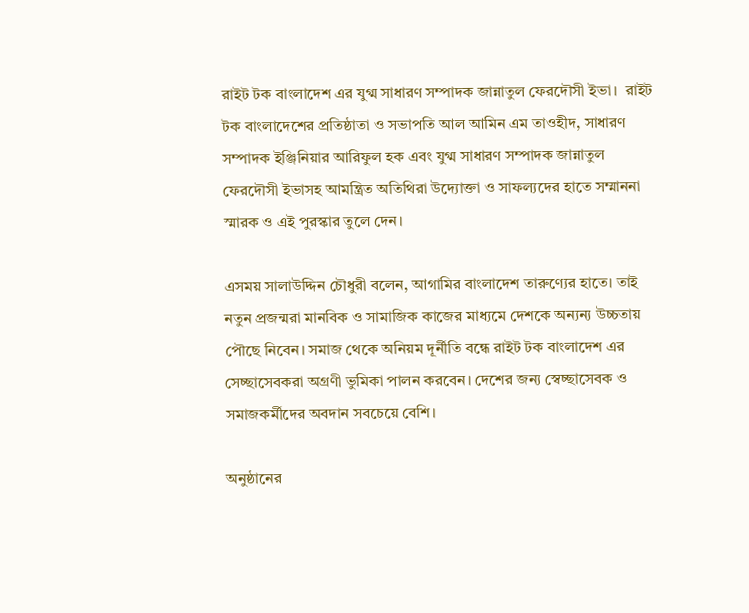রাইট টক বাংলাদেশ এর যুগ্ম সাধারণ সম্পাদক জান্নাতুল ফেরদৌসী ইভা।  রাইট টক বাংলাদেশের প্রতিষ্ঠাতা ও সভাপতি আল আমিন এম তাওহীদ, সাধারণ সম্পাদক ইঞ্জিনিয়ার আরিফুল হক এবং যুগ্ম সাধারণ সম্পাদক জান্নাতুল ফেরদৌসী ইভাসহ আমন্ত্রিত অতিথিরা উদ্যোক্তা ও সাফল্যদের হাতে সম্মাননা স্মারক ও এই পুরস্কার তুলে দেন।

এসময় সালাউদ্দিন চৌধুরী বলেন, আগামির বাংলাদেশ তারুণ্যের হাতে। তাই নতুন প্রজন্মরা মানবিক ও সামাজিক কাজের মাধ্যমে দেশকে অন্যন্য উচ্চতায়  পৌছে নিবেন। সমাজ থেকে অনিয়ম দূর্নীতি বন্ধে রাইট টক বাংলাদেশ এর সেচ্ছাসেবকরা অগ্রণী ভুমিকা পালন করবেন। দেশের জন্য স্বেচ্ছাসেবক ও সমাজকর্মীদের অবদান সবচেয়ে বেশি।

অনুষ্ঠানের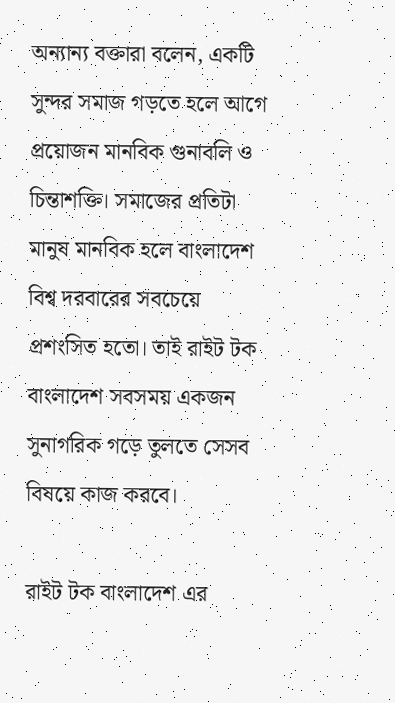অন্যান্য বক্তারা বলেন, একটি সুন্দর সমাজ গড়তে হলে আগে প্রয়োজন মানবিক গুনাবলি ও চিন্তাশক্তি। সমাজের প্রতিটা মানুষ মানবিক হলে বাংলাদেশ বিশ্ব দরবারের সবচেয়ে প্রশংসিত হতো। তাই রাইট টক বাংলাদেশ সবসময় একজন সুনাগরিক গড়ে তুলতে সেসব বিষয়ে কাজ করবে।

রাইট টক বাংলাদেশ এর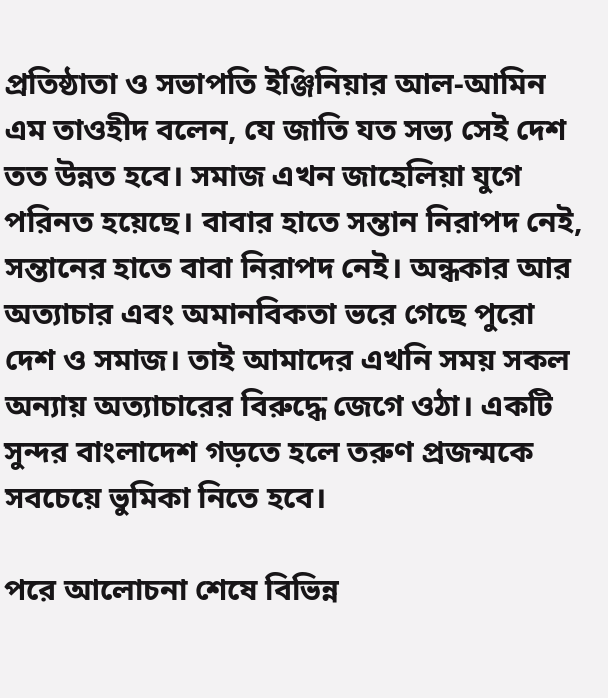প্রতিষ্ঠাতা ও সভাপতি ইঞ্জিনিয়ার আল-আমিন এম তাওহীদ বলেন, যে জাতি যত সভ্য সেই দেশ তত উন্নত হবে। সমাজ এখন জাহেলিয়া যুগে পরিনত হয়েছে। বাবার হাতে সন্তান নিরাপদ নেই, সন্তানের হাতে বাবা নিরাপদ নেই। অন্ধকার আর অত্যাচার এবং অমানবিকতা ভরে গেছে পুরো দেশ ও সমাজ। তাই আমাদের এখনি সময় সকল অন্যায় অত্যাচারের বিরুদ্ধে জেগে ওঠা। একটি সুন্দর বাংলাদেশ গড়তে হলে তরুণ প্রজন্মকে সবচেয়ে ভুমিকা নিতে হবে।

পরে আলোচনা শেষে বিভিন্ন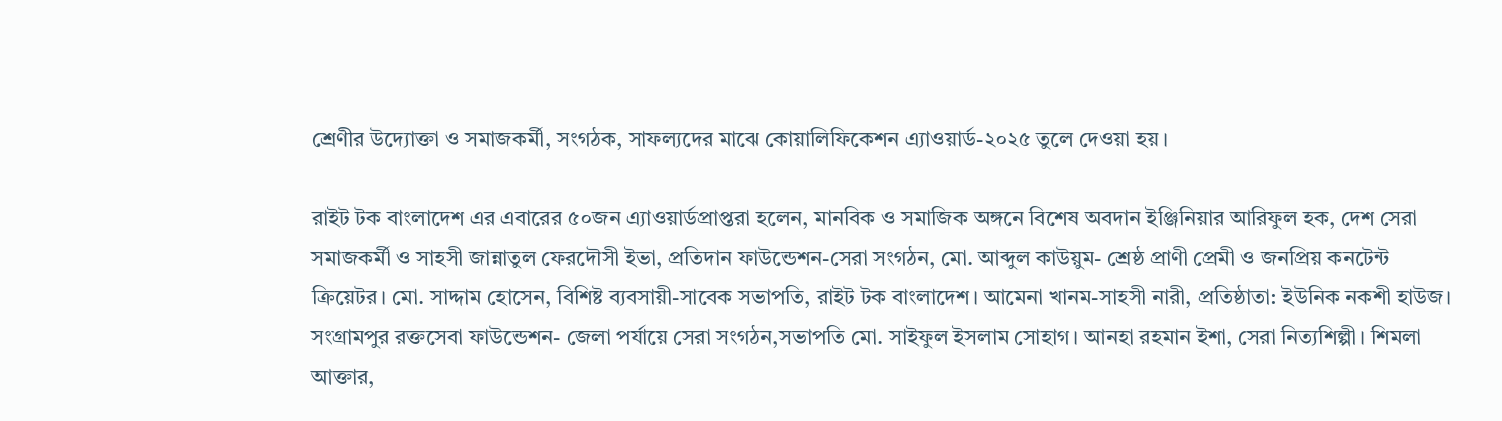শ্রেণীর উদ্যোক্তা ও সমাজকর্মী, সংগঠক, সাফল্যদের মাঝে কোয়ালিফিকেশন এ্যাওয়ার্ড-২০২৫ তুলে দেওয়া হয়।

রাইট টক বাংলাদেশ এর এবারের ৫০জন এ্যাওয়ার্ডপ্রাপ্তরা হলেন, মানবিক ও সমাজিক অঙ্গনে বিশেষ অবদান ইঞ্জিনিয়ার আরিফুল হক, দেশ সেরা সমাজকর্মী ও সাহসী জান্নাতুল ফেরদৌসী ইভা, প্রতিদান ফাউন্ডেশন-সেরা সংগঠন, মো. আব্দুল কাউয়ুম- শ্রেষ্ঠ প্রাণী প্রেমী ও জনপ্রিয় কনটেন্ট ক্রিয়েটর। মো. সাদ্দাম হোসেন, বিশিষ্ট ব্যবসায়ী-সাবেক সভাপতি, রাইট টক বাংলাদেশ। আমেনা খানম-সাহসী নারী, প্রতিষ্ঠাতা: ইউনিক নকশী হাউজ। সংগ্রামপুর রক্তসেবা ফাউন্ডেশন- জেলা পর্যায়ে সেরা সংগঠন,সভাপতি মো. সাইফুল ইসলাম সোহাগ। আনহা রহমান ইশা, সেরা নিত্যশিল্পী। শিমলা আক্তার,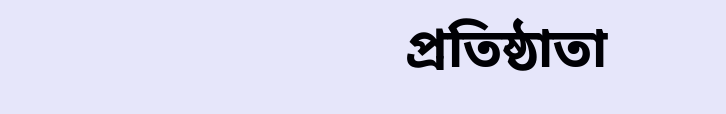প্রতিষ্ঠাতা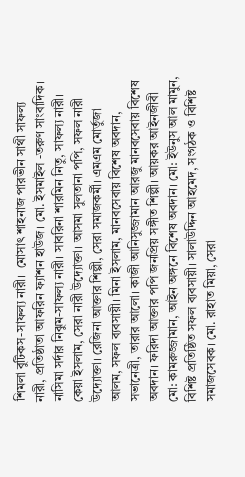শিমলা বুটিকস-সাফল্য নারী।  মোসাৎ শাহনাজ পারভীন সাথী সাফল্য নারী, প্রতিষ্ঠাতা আফরিন ফ্যাশন হাউজ। মো. ইসমাইল -তরুণ সাংবাদিক। নাসিমা সর্দার নিঝুম-সাফল্য নারী। সাবরিনা শারমিন নিতু, সাফল্য নারী। কেয়া ইসলাম, সেরা নারী উদ্যোক্তা। আসমা সুলতানা পপি, সফল নারী উদ্যোক্তা। রেজিনা আক্তার শিল্পী, সেরা সমাজকর্মী। এমএম মোর্তুজা আলম, সফল ব্যবসায়ী। মিনা ইসলাম, মানবসেবায় বিশেষ অবদান, সভানেত্রী, তারার আলো। কাজী আনিসুজ্জামান আরজু মানবসেবায় বিশেষ অবদান। ফরিদা আক্তার পপি জনপ্রিয় সঙ্গীত শিল্পী। আয়কর আইনজীবী মো: কামরুজ্জামান, আইন অঙ্গনে বিশেষ অবদান। মো: ইউনুস আল মামুন, বিশিষ্ট প্রতিষ্ঠিত সফল ব্যবসায়ী। সালাউদ্দিন আহমেদ, সংগঠক ও বিশিষ্ট সমাজসেবক। মো. রাহাত মিয়া, সেরা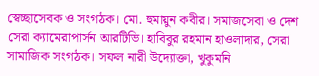স্বেচ্ছাসেবক ও সংগঠক। মো. হুমায়ুন কবীর। সমাজসেবা ও দেশ সেরা ক্যামেরাপার্সন আরটিভি। হাবিবুর রহমান হাওলাদার, সেরা সামাজিক সংগঠক। সফল নারী উদ্যোক্তা, খুকুমনি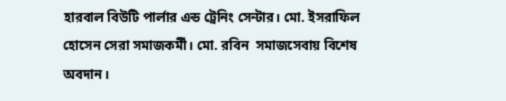হারবাল বিউটি পার্লার এন্ড ট্রেনিং সেন্টার। মো. ইসরাফিল হোসেন সেরা সমাজকর্মী। মো. রবিন  সমাজসেবায় বিশেষ অবদান।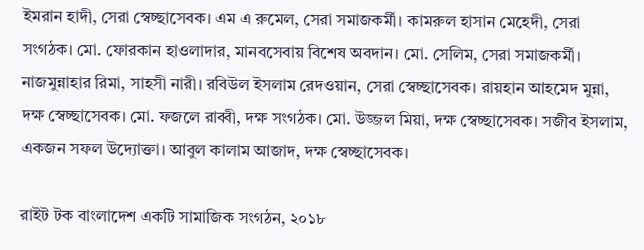ইমরান হাদী, সেরা স্বেচ্ছাসেবক। এম এ রুমেল, সেরা সমাজকর্মী। কামরুল হাসান মেহেদী, সেরা সংগঠক। মো. ফোরকান হাওলাদার, মানবসেবায় বিশেষ অবদান। মো. সেলিম, সেরা সমাজকর্মী। নাজমুন্নাহার রিমা, সাহসী নারী। রবিউল ইসলাম রেদওয়ান, সেরা স্বেচ্ছাসেবক। রায়হান আহমেদ মুন্না, দক্ষ স্বেচ্ছাসেবক। মো. ফজলে রাব্বী, দক্ষ সংগঠক। মো. উজ্জল মিয়া, দক্ষ স্বেচ্ছাসেবক। সজীব ইসলাম, একজন সফল উদ্যোক্তা। আবুল কালাম আজাদ, দক্ষ স্বেচ্ছাসেবক।

রাইট টক বাংলাদেশ একটি সামাজিক সংগঠন, ২০১৮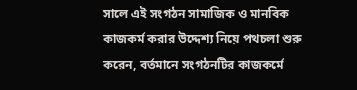সালে এই সংগঠন সামাজিক ও মানবিক কাজকর্ম করার উদ্দেশ্য নিয়ে পথচলা শুরু করেন, বর্তমানে সংগঠনটির কাজকর্মে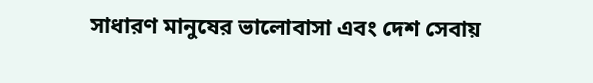সাধারণ মানুষের ভালোবাসা এবং দেশ সেবায়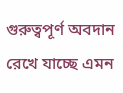গুরুত্বপূর্ণ অবদান রেখে যাচ্ছে এমন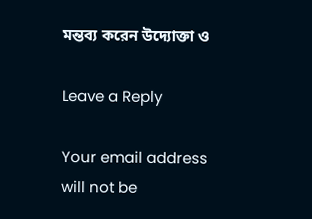মন্তব্য করেন উদ্যোক্তা ও

Leave a Reply

Your email address will not be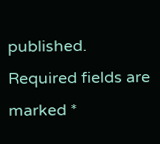published. Required fields are marked *